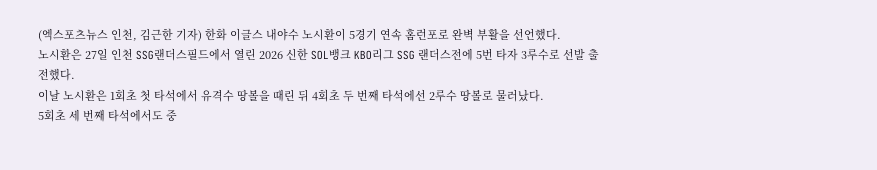(엑스포츠뉴스 인천, 김근한 기자) 한화 이글스 내야수 노시환이 5경기 연속 홈런포로 완벽 부활을 선언했다.
노시환은 27일 인천 SSG랜더스필드에서 열린 2026 신한 SOL뱅크 KBO리그 SSG 랜더스전에 5번 타자 3루수로 선발 출전했다.
이날 노시환은 1회초 첫 타석에서 유격수 땅볼을 때린 뒤 4회초 두 번째 타석에선 2루수 땅볼로 물러났다.
5회초 세 번째 타석에서도 중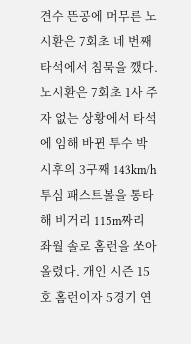견수 뜬공에 머무른 노시환은 7회초 네 번째 타석에서 침묵을 깼다.
노시환은 7회초 1사 주자 없는 상황에서 타석에 임해 바뀐 투수 박시후의 3구째 143km/h 투심 패스트볼을 통타해 비거리 115m짜리 좌월 솔로 홈런을 쏘아 올렸다. 개인 시즌 15호 홈런이자 5경기 연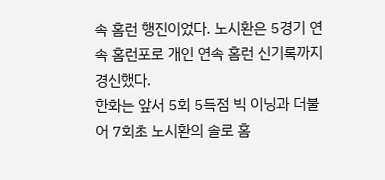속 홈런 행진이었다. 노시환은 5경기 연속 홈런포로 개인 연속 홈런 신기록까지 경신했다.
한화는 앞서 5회 5득점 빅 이닝과 더불어 7회초 노시환의 솔로 홈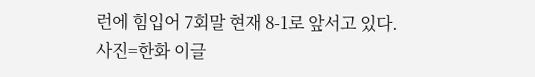런에 힘입어 7회말 현재 8-1로 앞서고 있다.
사진=한화 이글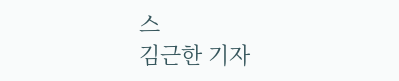스
김근한 기자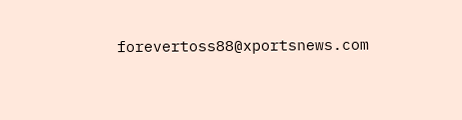forevertoss88@xportsnews.com